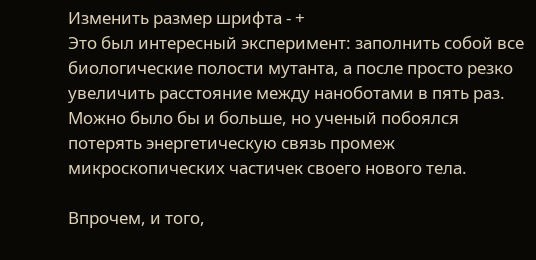Изменить размер шрифта - +
Это был интересный эксперимент: заполнить собой все биологические полости мутанта, а после просто резко увеличить расстояние между наноботами в пять раз. Можно было бы и больше, но ученый побоялся потерять энергетическую связь промеж микроскопических частичек своего нового тела.

Впрочем, и того,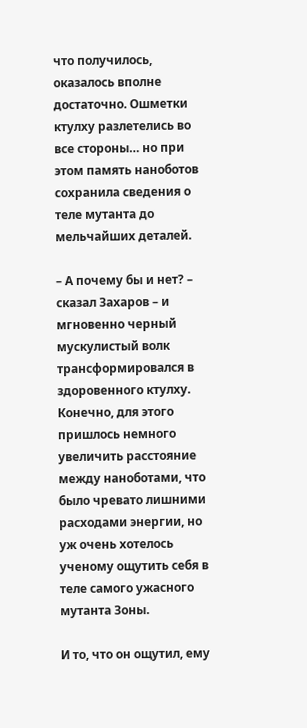что получилось, оказалось вполне достаточно. Ошметки ктулху разлетелись во все стороны… но при этом память наноботов сохранила сведения о теле мутанта до мельчайших деталей.

– А почему бы и нет? – сказал Захаров – и мгновенно черный мускулистый волк трансформировался в здоровенного ктулху. Конечно, для этого пришлось немного увеличить расстояние между наноботами, что было чревато лишними расходами энергии, но уж очень хотелось ученому ощутить себя в теле самого ужасного мутанта Зоны.

И то, что он ощутил, ему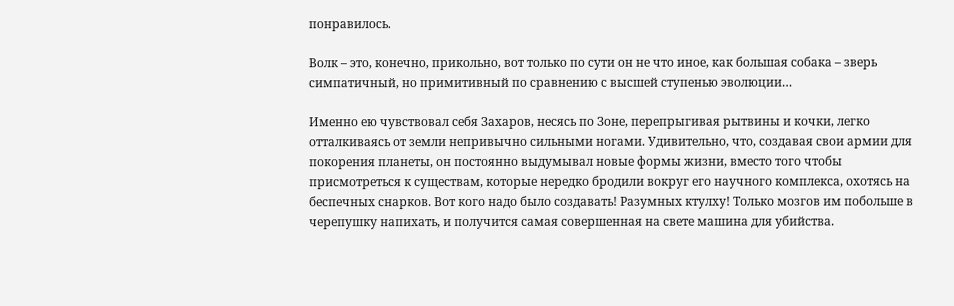понравилось.

Волк – это, конечно, прикольно, вот только по сути он не что иное, как большая собака – зверь симпатичный, но примитивный по сравнению с высшей ступенью эволюции…

Именно ею чувствовал себя Захаров, несясь по Зоне, перепрыгивая рытвины и кочки, легко отталкиваясь от земли непривычно сильными ногами. Удивительно, что, создавая свои армии для покорения планеты, он постоянно выдумывал новые формы жизни, вместо того чтобы присмотреться к существам, которые нередко бродили вокруг его научного комплекса, охотясь на беспечных снарков. Вот кого надо было создавать! Разумных ктулху! Только мозгов им побольше в черепушку напихать, и получится самая совершенная на свете машина для убийства.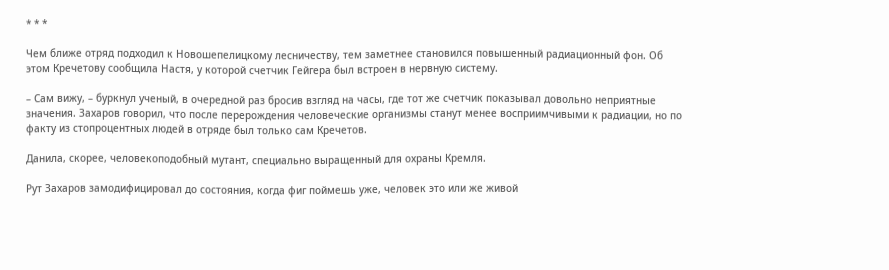* * *

Чем ближе отряд подходил к Новошепелицкому лесничеству, тем заметнее становился повышенный радиационный фон. Об этом Кречетову сообщила Настя, у которой счетчик Гейгера был встроен в нервную систему.

– Сам вижу, – буркнул ученый, в очередной раз бросив взгляд на часы, где тот же счетчик показывал довольно неприятные значения. Захаров говорил, что после перерождения человеческие организмы станут менее восприимчивыми к радиации, но по факту из стопроцентных людей в отряде был только сам Кречетов.

Данила, скорее, человекоподобный мутант, специально выращенный для охраны Кремля.

Рут Захаров замодифицировал до состояния, когда фиг поймешь уже, человек это или же живой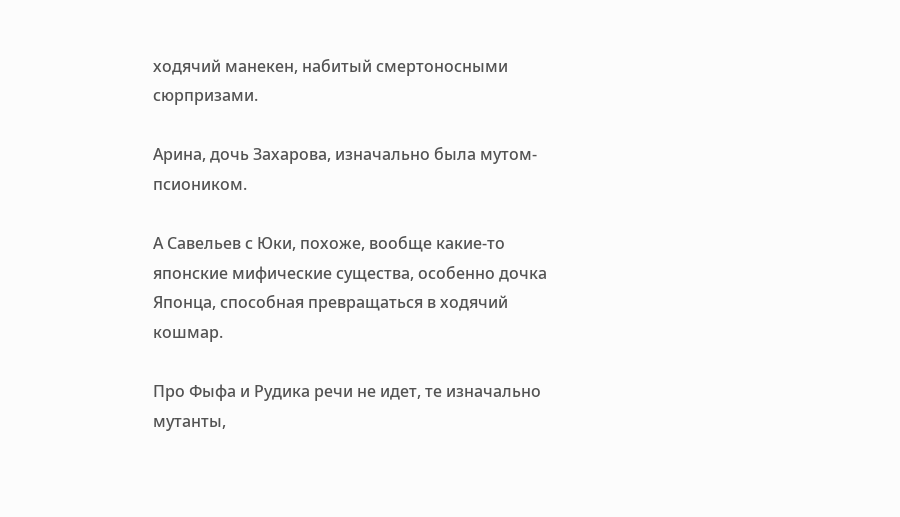ходячий манекен, набитый смертоносными сюрпризами.

Арина, дочь Захарова, изначально была мутом-псиоником.

А Савельев с Юки, похоже, вообще какие-то японские мифические существа, особенно дочка Японца, способная превращаться в ходячий кошмар.

Про Фыфа и Рудика речи не идет, те изначально мутанты,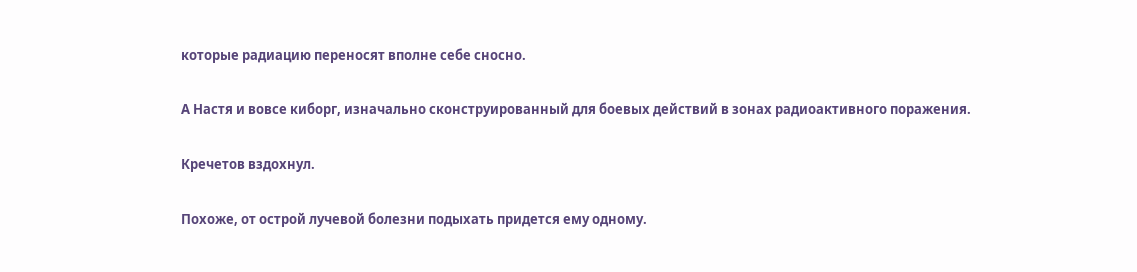которые радиацию переносят вполне себе сносно.

А Настя и вовсе киборг, изначально сконструированный для боевых действий в зонах радиоактивного поражения.

Кречетов вздохнул.

Похоже, от острой лучевой болезни подыхать придется ему одному.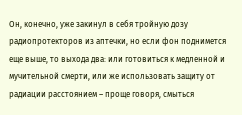Он, конечно, уже закинул в себя тройную дозу радиопротекторов из аптечки, но если фон поднимется еще выше, то выхода два: или готовиться к медленной и мучительной смерти, или же использовать защиту от радиации расстоянием – проще говоря, смыться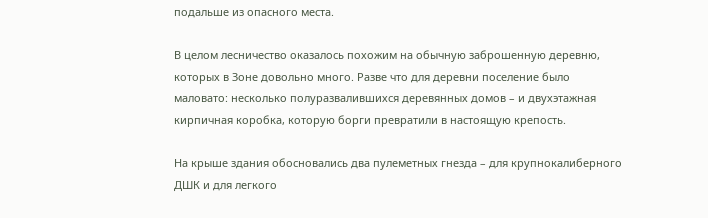подальше из опасного места.

В целом лесничество оказалось похожим на обычную заброшенную деревню, которых в Зоне довольно много. Разве что для деревни поселение было маловато: несколько полуразвалившихся деревянных домов – и двухэтажная кирпичная коробка, которую борги превратили в настоящую крепость.

На крыше здания обосновались два пулеметных гнезда – для крупнокалиберного ДШК и для легкого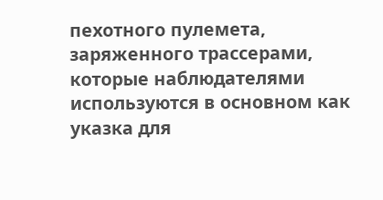пехотного пулемета, заряженного трассерами, которые наблюдателями используются в основном как указка для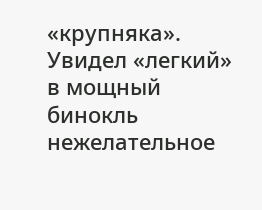«крупняка». Увидел «легкий» в мощный бинокль нежелательное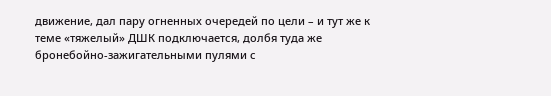движение, дал пару огненных очередей по цели – и тут же к теме «тяжелый» ДШК подключается, долбя туда же бронебойно-зажигательными пулями с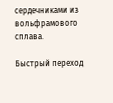сердечниками из вольфрамового сплава.

Быстрый переход